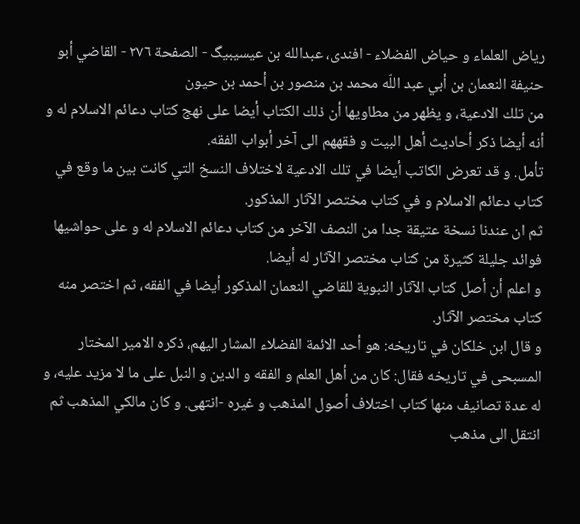ریاض العلماء و حیاض الفضلاء - افندی، عبدالله بن عیسیبیگ - الصفحة ٢٧٦ - القاضي أبو حنيفة النعمان بن أبي عبد اللّه محمد بن منصور بن أحمد بن حيون
من تلك الادعية، و يظهر من مطاويها أن ذلك الكتاب أيضا على نهج كتاب دعائم الاسلام له و أنه أيضا ذكر أحاديث أهل البيت و فقههم الى آخر أبواب الفقه.
تأمل. و قد تعرض الكاتب أيضا في تلك الادعية لاختلاف النسخ التي كانت بين ما وقع في كتاب دعائم الاسلام و في كتاب مختصر الآثار المذكور.
ثم ان عندنا نسخة عتيقة جدا من النصف الآخر من كتاب دعائم الاسلام له و على حواشيها فوائد جليلة كثيرة من كتاب مختصر الآثار له أيضا.
و اعلم أن أصل كتاب الآثار النبوية للقاضي النعمان المذكور أيضا في الفقه، ثم اختصر منه كتاب مختصر الآثار.
و قال ابن خلكان في تاريخه: هو أحد الائمة الفضلاء المشار اليهم، ذكره الامير المختار المسبحى في تاريخه فقال: كان من أهل العلم و الفقه و الدين و النبل على ما لا مزيد عليه، و له عدة تصانيف منها كتاب اختلاف أصول المذهب و غيره -انتهى. و كان مالكي المذهب ثم انتقل الى مذهب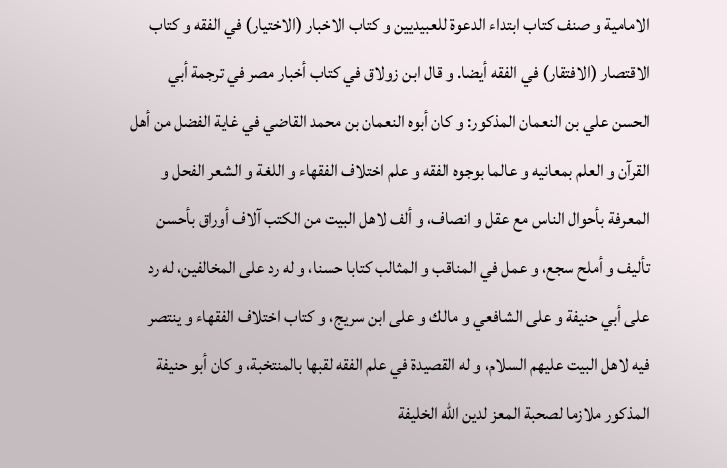الامامية و صنف كتاب ابتداء الدعوة للعبيديين و كتاب الاخبار (الاختيار) في الفقه و كتاب الاقتصار (الافتقار) في الفقه أيضا. و قال ابن زولاق في كتاب أخبار مصر في ترجمة أبي الحسن علي بن النعمان المذكور: و كان أبوه النعمان بن محمد القاضي في غاية الفضل من أهل القرآن و العلم بمعانيه و عالما بوجوه الفقه و علم اختلاف الفقهاء و اللغة و الشعر الفحل و المعرفة بأحوال الناس مع عقل و انصاف، و ألف لاهل البيت من الكتب آلاف أوراق بأحسن تأليف و أملح سجع، و عمل في المناقب و المثالب كتابا حسنا، و له رد على المخالفين، له رد على أبي حنيفة و على الشافعي و مالك و على ابن سريج، و كتاب اختلاف الفقهاء و ينتصر فيه لاهل البيت عليهم السلام، و له القصيدة في علم الفقه لقبها بالمنتخبة، و كان أبو حنيفة المذكور ملازما لصحبة المعز لدين اللّه الخليفة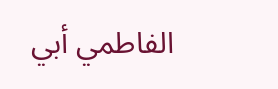الفاطمي أبي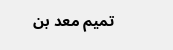تميم معد بن